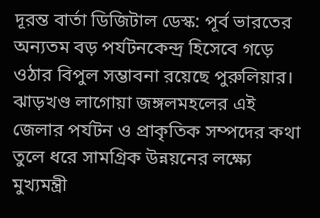দূরন্ত বার্তা ডিজিটাল ডেস্ক: পূর্ব ভারতের অন্যতম বড় পর্যটনকেন্দ্র হিসেবে গড়ে ওঠার বিপুল সম্ভাবনা রয়েছে পুরুলিয়ার। ঝাড়খণ্ড লাগোয়া জঙ্গলমহলের এই জেলার পর্যটন ও প্রাকৃতিক সম্পদের কথা তুলে ধরে সামগ্রিক উন্নয়নের লক্ষ্যে মুখ্যমন্ত্রী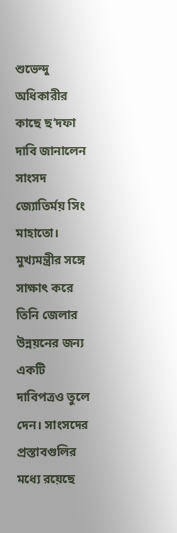শুভেন্দু অধিকারীর কাছে ছ’দফা দাবি জানালেন সাংসদ জ্যোতির্ময় সিং মাহাতো। মুখ্যমন্ত্রীর সঙ্গে সাক্ষাৎ করে তিনি জেলার উন্নয়নের জন্য একটি দাবিপত্রও তুলে দেন। সাংসদের প্রস্তাবগুলির মধ্যে রয়েছে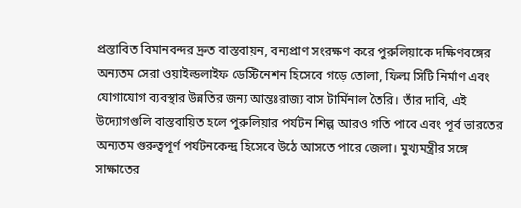প্রস্তাবিত বিমানবন্দর দ্রুত বাস্তবায়ন, বন্যপ্রাণ সংরক্ষণ করে পুরুলিয়াকে দক্ষিণবঙ্গের অন্যতম সেরা ওয়াইল্ডলাইফ ডেস্টিনেশন হিসেবে গড়ে তোলা, ফিল্ম সিটি নির্মাণ এবং যোগাযোগ ব্যবস্থার উন্নতির জন্য আন্তঃরাজ্য বাস টার্মিনাল তৈরি। তাঁর দাবি, এই উদ্যোগগুলি বাস্তবায়িত হলে পুরুলিয়ার পর্যটন শিল্প আরও গতি পাবে এবং পূর্ব ভারতের অন্যতম গুরুত্বপূর্ণ পর্যটনকেন্দ্র হিসেবে উঠে আসতে পারে জেলা। মুখ্যমন্ত্রীর সঙ্গে সাক্ষাতের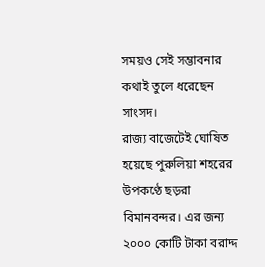সময়ও সেই সম্ভাবনার কথাই তুলে ধরেছেন সাংসদ।
রাজ্য বাজেটেই ঘোষিত হয়েছে পুরুলিয়া শহরের উপকণ্ঠে ছড়রা বিমানবন্দর। এর জন্য ২০০০ কোটি টাকা বরাদ্দ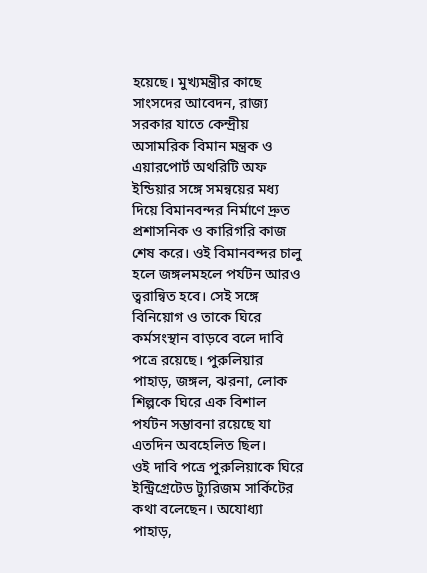হয়েছে। মুখ্যমন্ত্রীর কাছে সাংসদের আবেদন, রাজ্য সরকার যাতে কেন্দ্রীয় অসামরিক বিমান মন্ত্রক ও এয়ারপোর্ট অথরিটি অফ ইন্ডিয়ার সঙ্গে সমন্বয়ের মধ্য দিয়ে বিমানবন্দর নির্মাণে দ্রুত প্রশাসনিক ও কারিগরি কাজ শেষ করে। ওই বিমানবন্দর চালু হলে জঙ্গলমহলে পর্যটন আরও ত্বরান্বিত হবে। সেই সঙ্গে বিনিয়োগ ও তাকে ঘিরে কর্মসংস্থান বাড়বে বলে দাবি পত্রে রয়েছে। পুরুলিয়ার পাহাড়, জঙ্গল, ঝরনা, লোক শিল্পকে ঘিরে এক বিশাল পর্যটন সম্ভাবনা রয়েছে যা এতদিন অবহেলিত ছিল।
ওই দাবি পত্রে পুরুলিয়াকে ঘিরে ইন্ট্রিগ্রেটেড ট্যুরিজম সার্কিটের কথা বলেছেন। অযোধ্যা পাহাড়,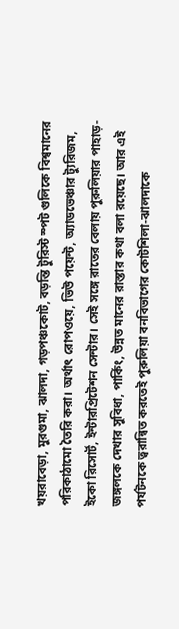খয়রাবেড়া, মুরগুমা, ঝালদা, গড়পঞ্চকোট, বড়ন্তি টুরিস্ট স্পট গুলিকে বিশ্বমানের পরিকাঠামো তৈরি করা। অর্থাৎ রোপওয়ে, ভিউ পয়েন্ট, অ্যাডভেঞ্চার ট্যুরিজম, ইকো রিসোর্ট, ইন্টারপ্রিটেশন সেন্টার। সেই সঙ্গে রাতের বেলায় পুরুলিয়ার পাহাড়-জঙ্গলকে দেখার সুবিধা, পার্কিং, উন্নত মানের রাস্তার কথা বলা রয়েছে। আর এই পর্যটনকে ত্বরান্বিত করতেই পুরুলিয়া বনবিভাগের কোটশিলা-ঝালদাকে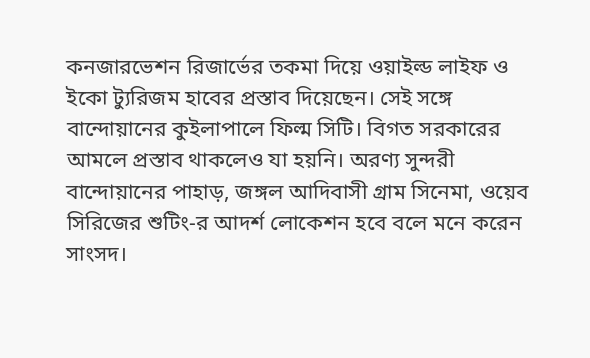কনজারভেশন রিজার্ভের তকমা দিয়ে ওয়াইল্ড লাইফ ও ইকো ট্যুরিজম হাবের প্রস্তাব দিয়েছেন। সেই সঙ্গে বান্দোয়ানের কুইলাপালে ফিল্ম সিটি। বিগত সরকারের আমলে প্রস্তাব থাকলেও যা হয়নি। অরণ্য সুন্দরী বান্দোয়ানের পাহাড়, জঙ্গল আদিবাসী গ্রাম সিনেমা, ওয়েব সিরিজের শুটিং-র আদর্শ লোকেশন হবে বলে মনে করেন সাংসদ।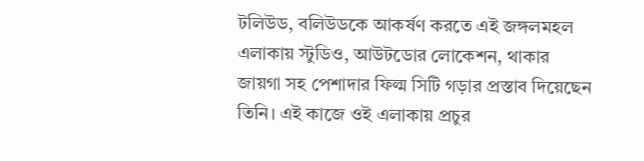টলিউড, বলিউডকে আকর্ষণ করতে এই জঙ্গলমহল এলাকায় স্টুডিও, আউটডোর লোকেশন, থাকার জায়গা সহ পেশাদার ফিল্ম সিটি গড়ার প্রস্তাব দিয়েছেন তিনি। এই কাজে ওই এলাকায় প্রচুর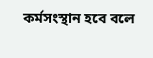কর্মসংস্থান হবে বলে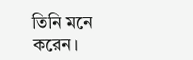তিনি মনে করেন।